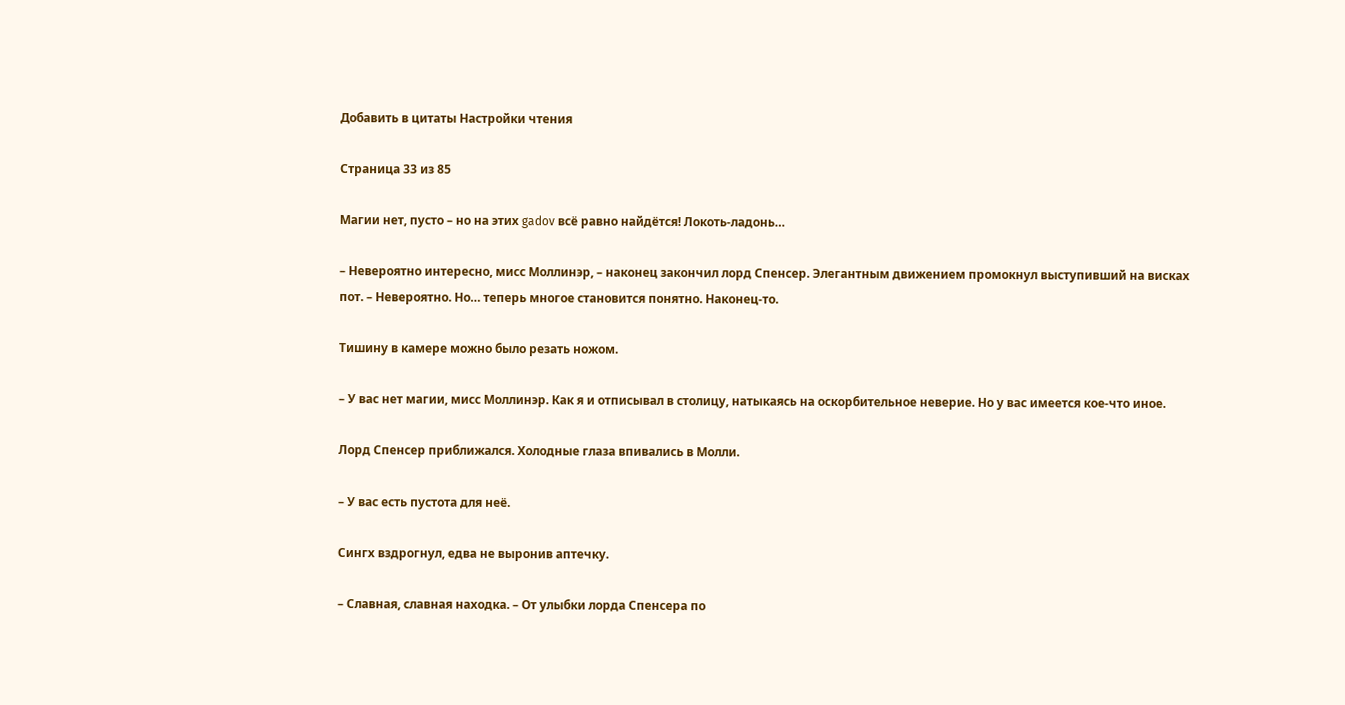Добавить в цитаты Настройки чтения

Страница 33 из 85

Магии нет, пусто – но на этих gadov всё равно найдётся! Локоть-ладонь…

– Невероятно интересно, мисс Моллинэр, – наконец закончил лорд Спенсер. Элегантным движением промокнул выступивший на висках пот. – Невероятно. Но… теперь многое становится понятно. Наконец-то.

Тишину в камере можно было резать ножом.

– У вас нет магии, мисс Моллинэр. Как я и отписывал в столицу, натыкаясь на оскорбительное неверие. Но у вас имеется кое-что иное.

Лорд Спенсер приближался. Холодные глаза впивались в Молли.

– У вас есть пустота для неё.

Сингх вздрогнул, едва не выронив аптечку.

– Славная, славная находка. – От улыбки лорда Спенсера по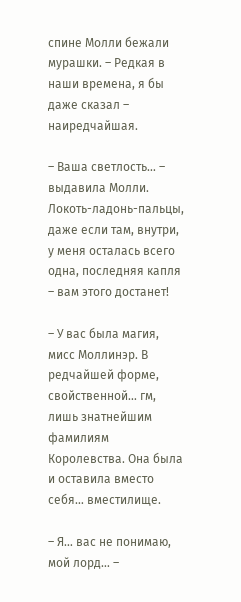спине Молли бежали мурашки. – Редкая в наши времена, я бы даже сказал – наиредчайшая.

– Ваша светлость… – выдавила Молли. Локоть-ладонь-пальцы, даже если там, внутри, у меня осталась всего одна, последняя капля – вам этого достанет!

– У вас была магия, мисс Моллинэр. В редчайшей форме, свойственной… гм, лишь знатнейшим фамилиям Королевства. Она была и оставила вместо себя… вместилище.

– Я… вас не понимаю, мой лорд… –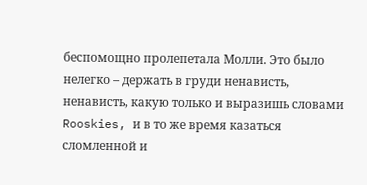беспомощно пролепетала Молли. Это было нелегко – держать в груди ненависть, ненависть, какую только и выразишь словами Rooskies, и в то же время казаться сломленной и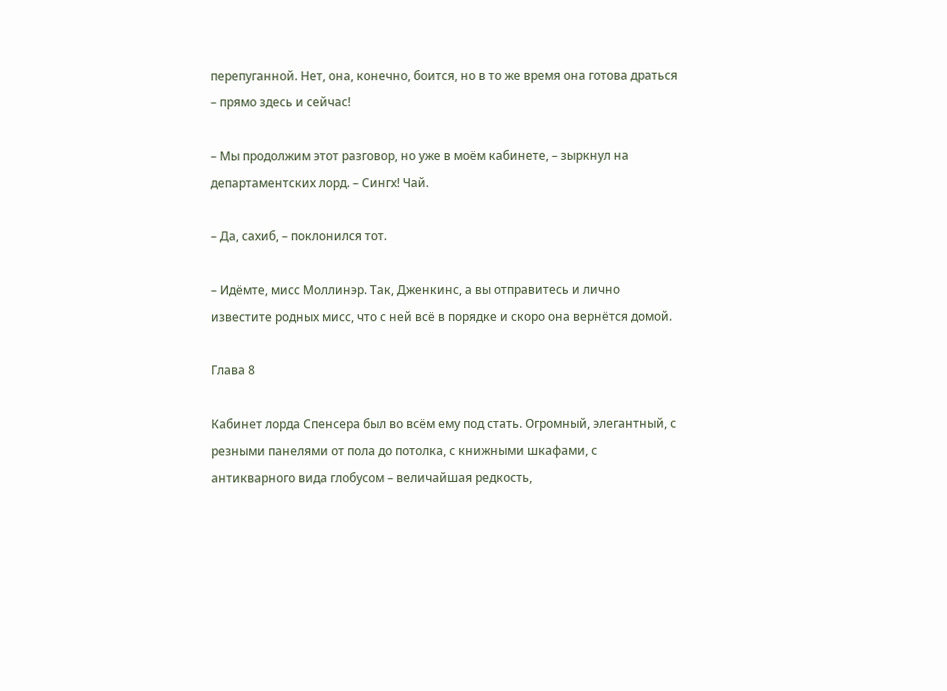перепуганной. Нет, она, конечно, боится, но в то же время она готова драться – прямо здесь и сейчас!

– Мы продолжим этот разговор, но уже в моём кабинете, – зыркнул на департаментских лорд. – Сингх! Чай.

– Да, сахиб, – поклонился тот.

– Идёмте, мисс Моллинэр. Так, Дженкинс, а вы отправитесь и лично известите родных мисс, что с ней всё в порядке и скоро она вернётся домой.

Глава 8

Кабинет лорда Спенсера был во всём ему под стать. Огромный, элегантный, с резными панелями от пола до потолка, с книжными шкафами, с антикварного вида глобусом – величайшая редкость,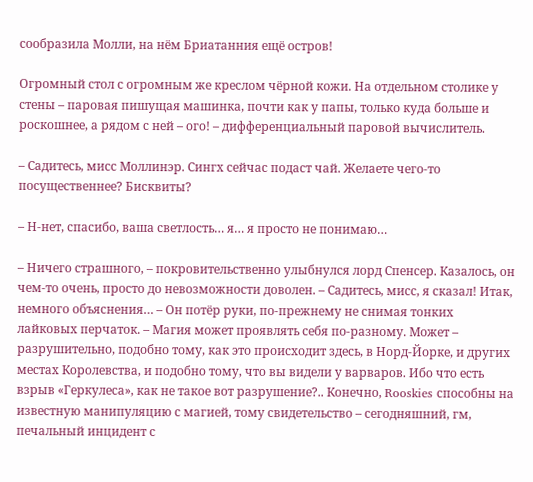сообразила Молли, на нём Бриатанния ещё остров!

Огромный стол с огромным же креслом чёрной кожи. На отдельном столике у стены – паровая пишущая машинка, почти как у папы, только куда больше и роскошнее, а рядом с ней – ого! – дифференциальный паровой вычислитель.

– Садитесь, мисс Моллинэр. Сингх сейчас подаст чай. Желаете чего-то посущественнее? Бисквиты?

– Н-нет, спасибо, ваша светлость… я… я просто не понимаю…

– Ничего страшного, – покровительственно улыбнулся лорд Спенсер. Казалось, он чем-то очень, просто до невозможности доволен. – Садитесь, мисс, я сказал! Итак, немного объяснения… – Он потёр руки, по-прежнему не снимая тонких лайковых перчаток. – Магия может проявлять себя по-разному. Может – разрушительно, подобно тому, как это происходит здесь, в Норд-Йорке, и других местах Королевства, и подобно тому, что вы видели у варваров. Ибо что есть взрыв «Геркулеса», как не такое вот разрушение?.. Конечно, Rooskies способны на известную манипуляцию с магией, тому свидетельство – сегодняшний, гм, печальный инцидент с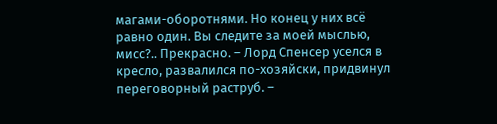магами-оборотнями. Но конец у них всё равно один. Вы следите за моей мыслью, мисс?.. Прекрасно. – Лорд Спенсер уселся в кресло, развалился по-хозяйски, придвинул переговорный раструб. –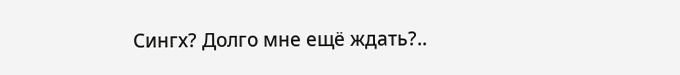Сингх? Долго мне ещё ждать?..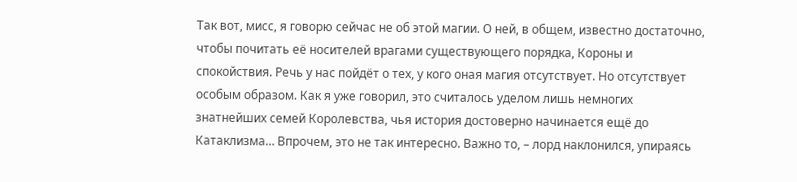Так вот, мисс, я говорю сейчас не об этой магии. О ней, в общем, известно достаточно, чтобы почитать её носителей врагами существующего порядка, Короны и спокойствия. Речь у нас пойдёт о тех, у кого оная магия отсутствует. Но отсутствует особым образом. Как я уже говорил, это считалось уделом лишь немногих знатнейших семей Королевства, чья история достоверно начинается ещё до Катаклизма… Впрочем, это не так интересно. Важно то, – лорд наклонился, упираясь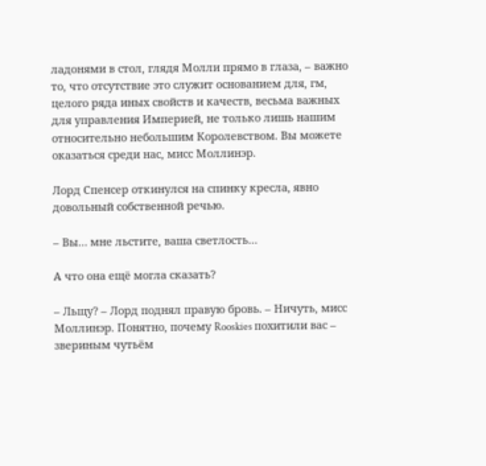ладонями в стол, глядя Молли прямо в глаза, – важно то, что отсутствие это служит основанием для, гм, целого ряда иных свойств и качеств, весьма важных для управления Империей, не только лишь нашим относительно небольшим Королевством. Вы можете оказаться среди нас, мисс Моллинэр.

Лорд Спенсер откинулся на спинку кресла, явно довольный собственной речью.

– Вы… мне льстите, ваша светлость…

А что она ещё могла сказать?

– Льщу? – Лорд поднял правую бровь. – Ничуть, мисс Моллинэр. Понятно, почему Rooskies похитили вас – звериным чутьём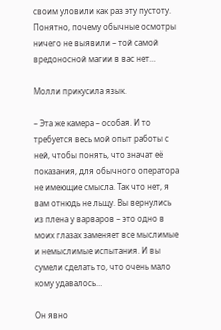своим уловили как раз эту пустоту. Понятно, почему обычные осмотры ничего не выявили – той самой вредоносной магии в вас нет…

Молли прикусила язык.

– Эта же камера – особая. И то требуется весь мой опыт работы с ней, чтобы понять, что значат её показания, для обычного оператора не имеющие смысла. Так что нет, я вам отнюдь не льщу. Вы вернулись из плена у варваров – это одно в моих глазах заменяет все мыслимые и немыслимые испытания. И вы сумели сделать то, что очень мало кому удавалось…

Он явно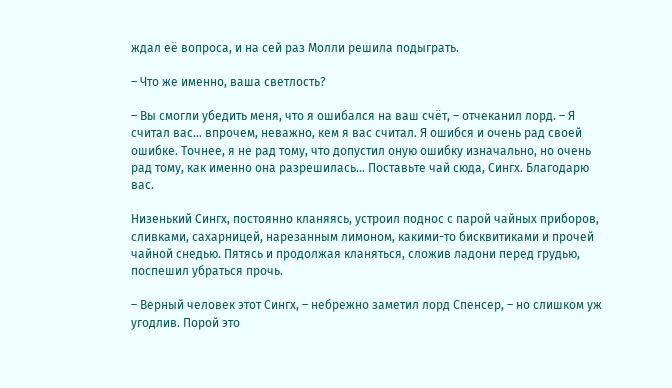ждал её вопроса, и на сей раз Молли решила подыграть.

– Что же именно, ваша светлость?

– Вы смогли убедить меня, что я ошибался на ваш счёт, – отчеканил лорд. – Я считал вас… впрочем, неважно, кем я вас считал. Я ошибся и очень рад своей ошибке. Точнее, я не рад тому, что допустил оную ошибку изначально, но очень рад тому, как именно она разрешилась… Поставьте чай сюда, Сингх. Благодарю вас.

Низенький Сингх, постоянно кланяясь, устроил поднос с парой чайных приборов, сливками, сахарницей, нарезанным лимоном, какими-то бисквитиками и прочей чайной снедью. Пятясь и продолжая кланяться, сложив ладони перед грудью, поспешил убраться прочь.

– Верный человек этот Сингх, – небрежно заметил лорд Спенсер, – но слишком уж угодлив. Порой это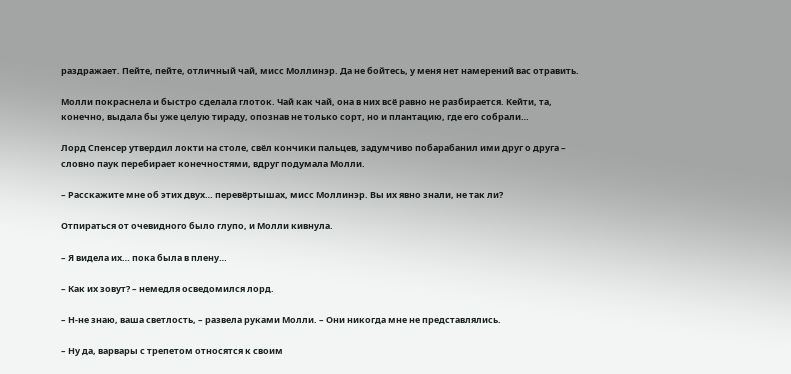раздражает. Пейте, пейте, отличный чай, мисс Моллинэр. Да не бойтесь, у меня нет намерений вас отравить.

Молли покраснела и быстро сделала глоток. Чай как чай, она в них всё равно не разбирается. Кейти, та, конечно, выдала бы уже целую тираду, опознав не только сорт, но и плантацию, где его собрали…

Лорд Спенсер утвердил локти на столе, свёл кончики пальцев, задумчиво побарабанил ими друг о друга – словно паук перебирает конечностями, вдруг подумала Молли.

– Расскажите мне об этих двух… перевёртышах, мисс Моллинэр. Вы их явно знали, не так ли?

Отпираться от очевидного было глупо, и Молли кивнула.

– Я видела их… пока была в плену…

– Как их зовут? – немедля осведомился лорд.

– Н-не знаю, ваша светлость, – развела руками Молли. – Они никогда мне не представлялись.

– Ну да, варвары с трепетом относятся к своим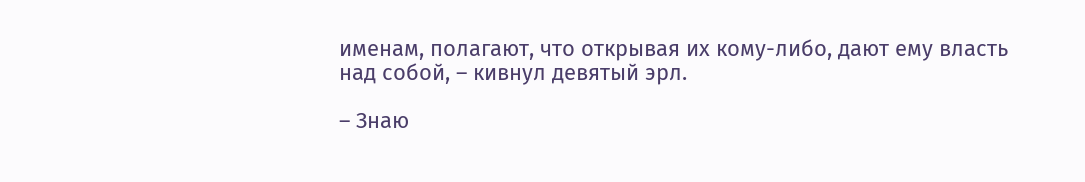именам, полагают, что открывая их кому-либо, дают ему власть над собой, – кивнул девятый эрл.

– Знаю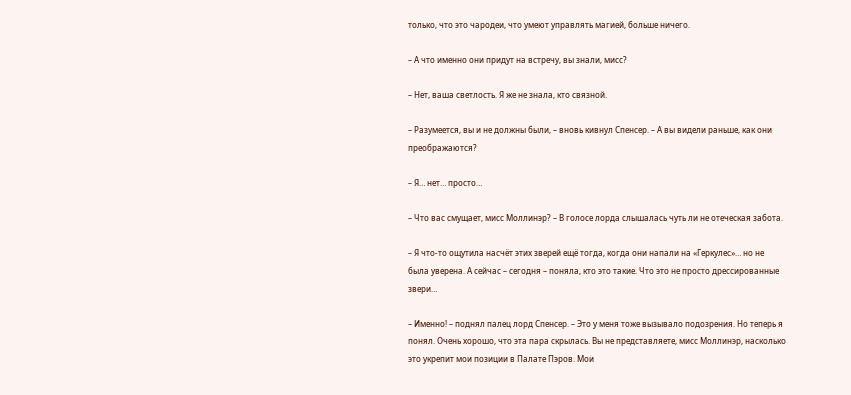только, что это чародеи, что умеют управлять магией, больше ничего.

– А что именно они придут на встречу, вы знали, мисс?

– Нет, ваша светлость. Я же не знала, кто связной.

– Разумеется, вы и не должны были, – вновь кивнул Спенсер. – А вы видели раньше, как они преображаются?

– Я… нет… просто…

– Что вас смущает, мисс Моллинэр? – В голосе лорда слышалась чуть ли не отеческая забота.

– Я что-то ощутила насчёт этих зверей ещё тогда, когда они напали на «Геркулес»… но не была уверена. А сейчас – сегодня – поняла, кто это такие. Что это не просто дрессированные звери…

– Именно! – поднял палец лорд Спенсер. – Это у меня тоже вызывало подозрения. Но теперь я понял. Очень хорошо, что эта пара скрылась. Вы не представляете, мисс Моллинэр, насколько это укрепит мои позиции в Палате Пэров. Мои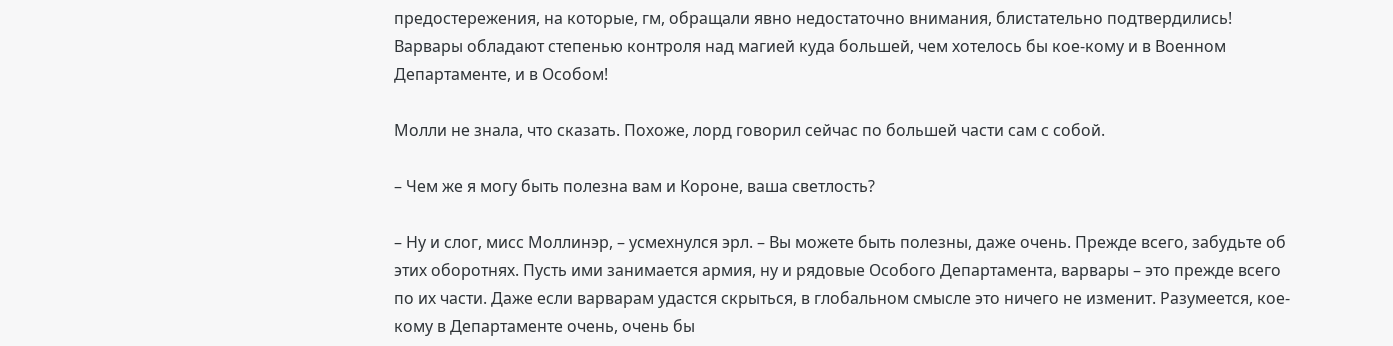предостережения, на которые, гм, обращали явно недостаточно внимания, блистательно подтвердились! Варвары обладают степенью контроля над магией куда большей, чем хотелось бы кое-кому и в Военном Департаменте, и в Особом!

Молли не знала, что сказать. Похоже, лорд говорил сейчас по большей части сам с собой.

– Чем же я могу быть полезна вам и Короне, ваша светлость?

– Ну и слог, мисс Моллинэр, – усмехнулся эрл. – Вы можете быть полезны, даже очень. Прежде всего, забудьте об этих оборотнях. Пусть ими занимается армия, ну и рядовые Особого Департамента, варвары – это прежде всего по их части. Даже если варварам удастся скрыться, в глобальном смысле это ничего не изменит. Разумеется, кое-кому в Департаменте очень, очень бы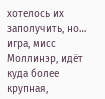хотелось их заполучить, но… игра, мисс Моллинэр, идёт куда более крупная,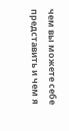чем вы можете себе представить и чем я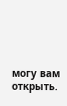могу вам открыть.